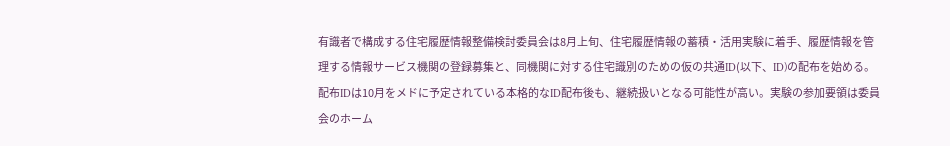有識者で構成する住宅履歴情報整備検討委員会は8月上旬、住宅履歴情報の蓄積・活用実験に着手、履歴情報を管理する情報サービス機関の登録募集と、同機関に対する住宅識別のための仮の共通ID(以下、ID)の配布を始める。配布IDは10月をメドに予定されている本格的なID配布後も、継続扱いとなる可能性が高い。実験の参加要領は委員会のホーム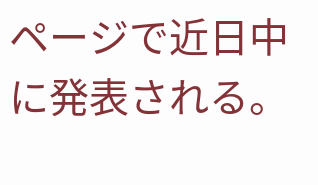ページで近日中に発表される。